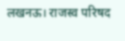लखनऊ। राजस्व परिषद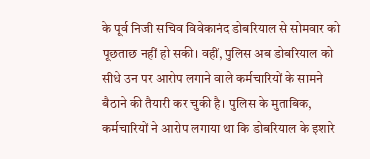के पूर्व निजी सचिव विवेकानंद डोबरियाल से सोमवार को पूछताछ नहीं हो सकी। वहीं, पुलिस अब डोबरियाल को सीधे उन पर आरोप लगाने वाले कर्मचारियों के सामने बैठाने की तैयारी कर चुकी है। पुलिस के मुताबिक, कर्मचारियों ने आरोप लगाया था कि डोबरियाल के इशारे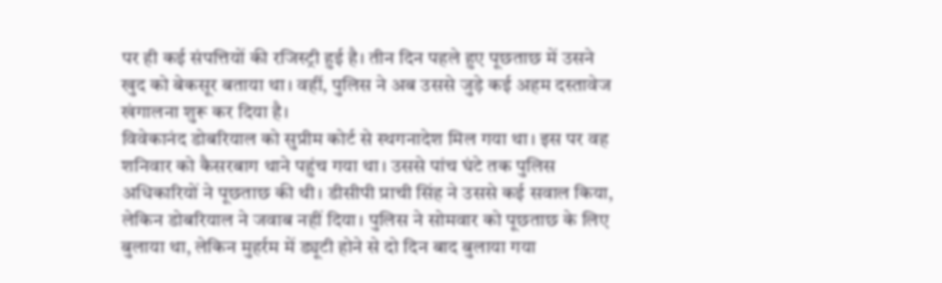पर ही कई संपत्तियों की रजिस्ट्री हुई है। तीन दिन पहले हुए पूछताछ में उसने खुद को बेकसूर बताया था। वहीं, पुलिस ने अब उससे जुड़े कई अहम दस्तावेज खंगालना शुरू कर दिया है।
विवेकानंद डोबरियाल को सुप्रीम कोर्ट से स्थगनादेश मिल गया था। इस पर वह शनिवार को कैसरबाग थाने पहुंच गया था। उससे पांच घंटे तक पुलिस अधिकारियों ने पूछताछ की थी। डीसीपी प्राची सिंह ने उससे कई सवाल किया, लेकिन डोबरियाल ने जवाब नहीं दिया। पुलिस ने सोमवार को पूछताछ के लिए बुलाया था, लेकिन मुहर्रम में ड्यूटी होने से दो दिन बाद बुलाया गया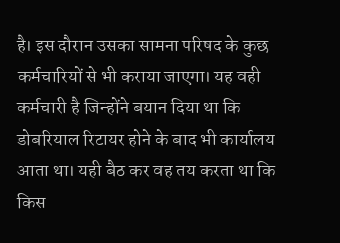है। इस दौरान उसका सामना परिषद के कुछ कर्मचारियों से भी कराया जाएगा। यह वही कर्मचारी है जिन्होंने बयान दिया था कि डोबरियाल रिटायर होने के बाद भी कार्यालय आता था। यही बैठ कर वह तय करता था कि किस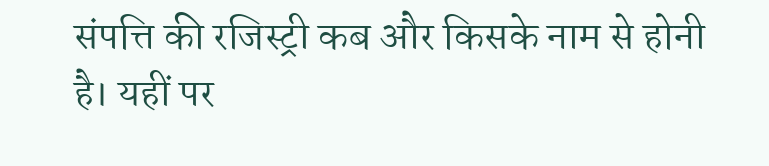संपत्ति की रजिस्ट्री कब और किसके नाम से होनी है। यहीं पर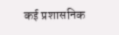कई प्रशासनिक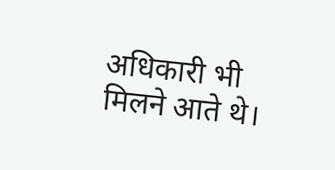अधिकारी भी मिलने आते थे।